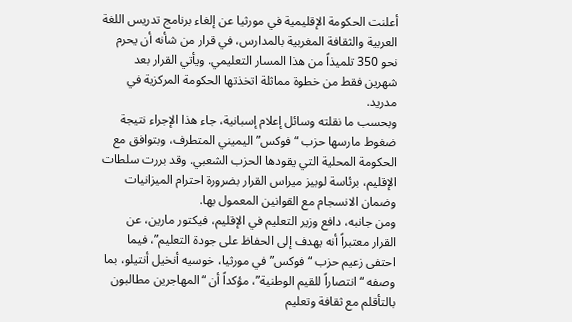أعلنت الحكومة الإقليمية في مورثيا عن إلغاء برنامج تدريس اللغة العربية والثقافة المغربية بالمدارس، في قرار من شأنه أن يحرم نحو 350 تلميذاً من هذا المسار التعليمي. ويأتي القرار بعد شهرين فقط من خطوة مماثلة اتخذتها الحكومة المركزية في مدريد.
وبحسب ما نقلته وسائل إعلام إسبانية، جاء هذا الإجراء نتيجة ضغوط مارسها حزب “فوكس” اليميني المتطرف، وبتوافق مع الحكومة المحلية التي يقودها الحزب الشعبي. وقد بررت سلطات الإقليم، برئاسة لوبيز ميراس القرار بضرورة احترام الميزانيات وضمان الانسجام مع القوانين المعمول بها.
ومن جانبه، دافع وزير التعليم في الإقليم، فيكتور مارين، عن القرار معتبراً أنه يهدف إلى الحفاظ على جودة التعليم”، فيما احتفى زعيم حزب “فوكس” في مورثيا، خوسيه أنخيل أنتيلو، بما وصفه “انتصاراً للقيم الوطنية”، مؤكداً أن “المهاجرين مطالبون بالتأقلم مع ثقافة وتعليم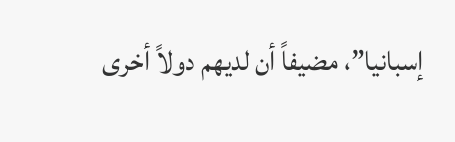إسبانيا”، مضيفاً أن لديهم دولاً أخرى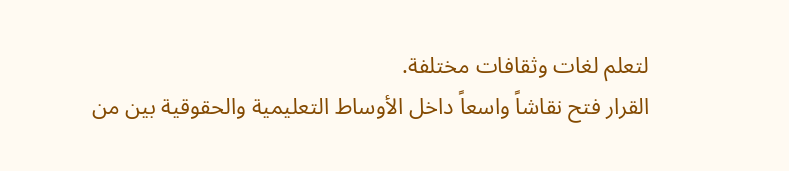لتعلم لغات وثقافات مختلفة.
القرار فتح نقاشاً واسعاً داخل الأوساط التعليمية والحقوقية بين من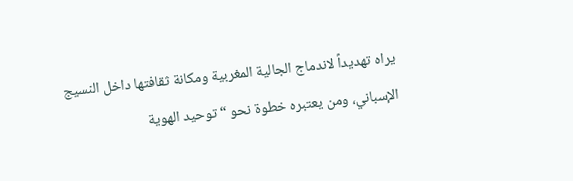يراه تهديداً لاندماج الجالية المغربية ومكانة ثقافتها داخل النسيج الإسباني، ومن يعتبره خطوة نحو “توحيد الهوية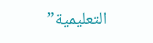التعليمية”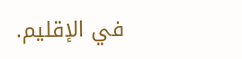في الإقليم.